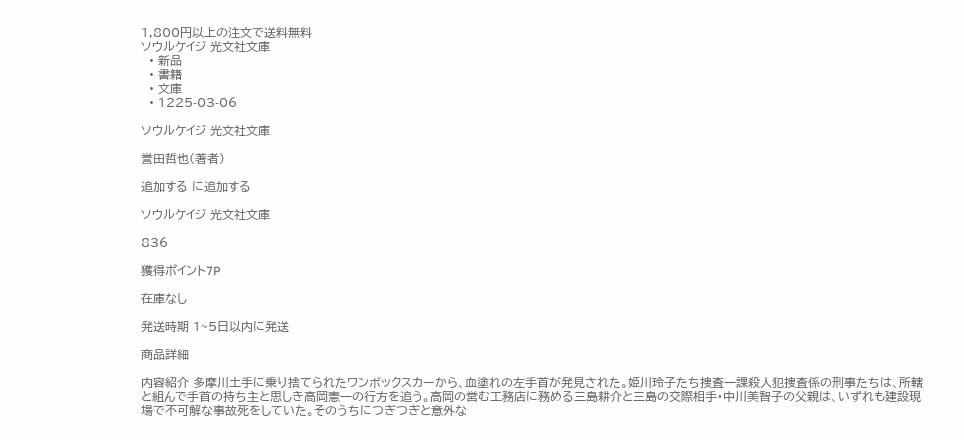1,800円以上の注文で送料無料
ソウルケイジ 光文社文庫
  • 新品
  • 書籍
  • 文庫
  • 1225-03-06

ソウルケイジ 光文社文庫

誉田哲也(著者)

追加する に追加する

ソウルケイジ 光文社文庫

836

獲得ポイント7P

在庫なし

発送時期 1~5日以内に発送

商品詳細

内容紹介 多摩川土手に乗り捨てられたワンボックスカーから、血塗れの左手首が発見された。姫川玲子たち捜査一課殺人犯捜査係の刑事たちは、所轄と組んで手首の持ち主と思しき高岡憲一の行方を追う。高岡の営む工務店に務める三島耕介と三島の交際相手・中川美智子の父親は、いずれも建設現場で不可解な事故死をしていた。そのうちにつぎつぎと意外な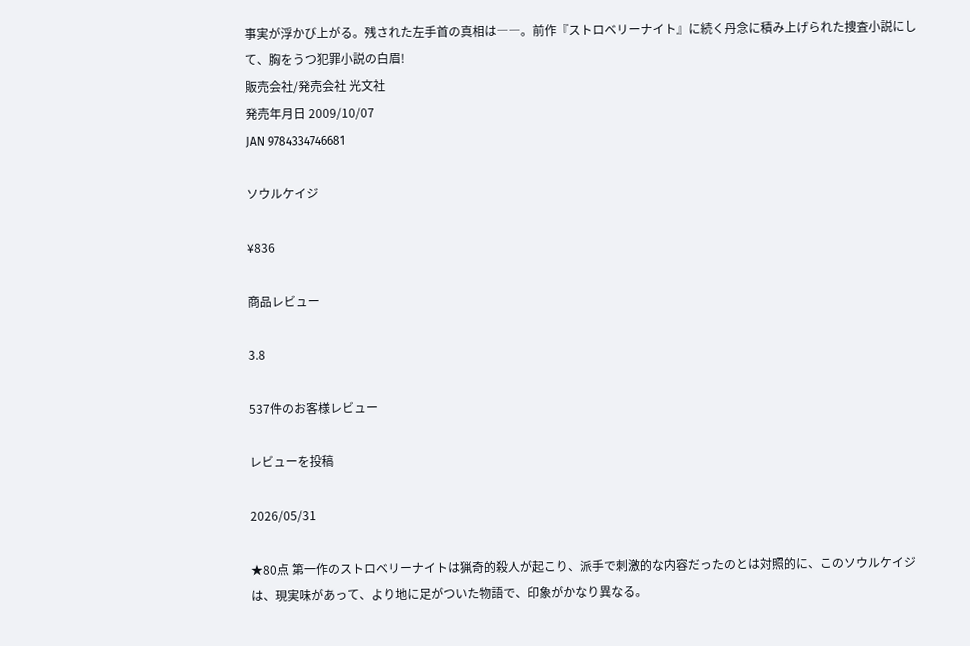事実が浮かび上がる。残された左手首の真相は――。前作『ストロベリーナイト』に続く丹念に積み上げられた捜査小説にして、胸をうつ犯罪小説の白眉!
販売会社/発売会社 光文社
発売年月日 2009/10/07
JAN 9784334746681

ソウルケイジ

¥836

商品レビュー

3.8

537件のお客様レビュー

レビューを投稿

2026/05/31

★80点 第一作のストロベリーナイトは猟奇的殺人が起こり、派手で刺激的な内容だったのとは対照的に、このソウルケイジは、現実味があって、より地に足がついた物語で、印象がかなり異なる。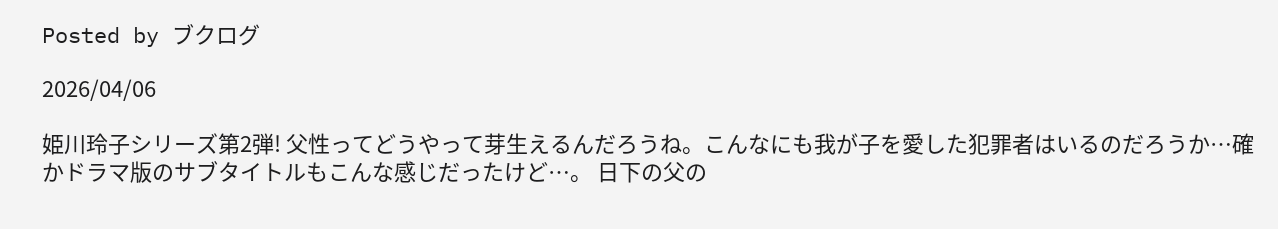Posted by ブクログ

2026/04/06

姫川玲子シリーズ第2弾! 父性ってどうやって芽生えるんだろうね。こんなにも我が子を愛した犯罪者はいるのだろうか…確かドラマ版のサブタイトルもこんな感じだったけど…。 日下の父の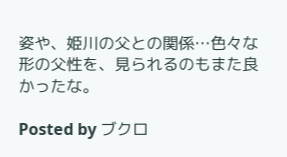姿や、姫川の父との関係…色々な形の父性を、見られるのもまた良かったな。

Posted by ブクロ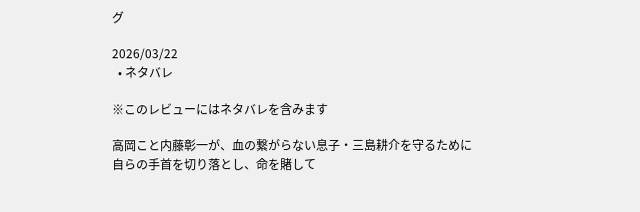グ

2026/03/22
  • ネタバレ

※このレビューにはネタバレを含みます

高岡こと内藤彰一が、血の繋がらない息子・三島耕介を守るために自らの手首を切り落とし、命を賭して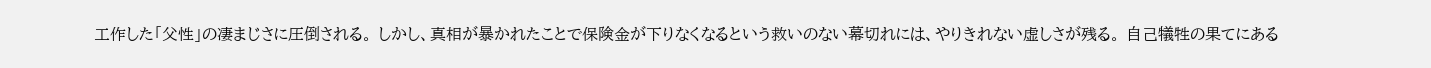工作した「父性」の凄まじさに圧倒される。 しかし、真相が暴かれたことで保険金が下りなくなるという救いのない幕切れには、やりきれない虚しさが残る。 自己犠牲の果てにある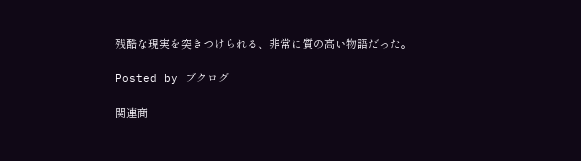残酷な現実を突きつけられる、非常に質の高い物語だった。

Posted by ブクログ

関連商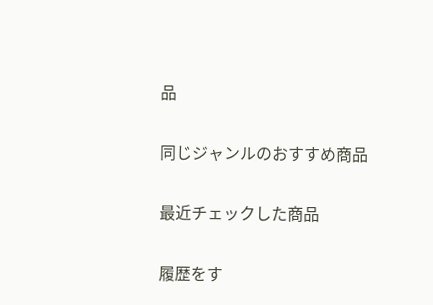品

同じジャンルのおすすめ商品

最近チェックした商品

履歴をす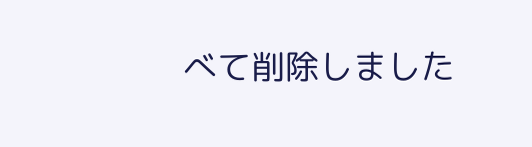べて削除しました